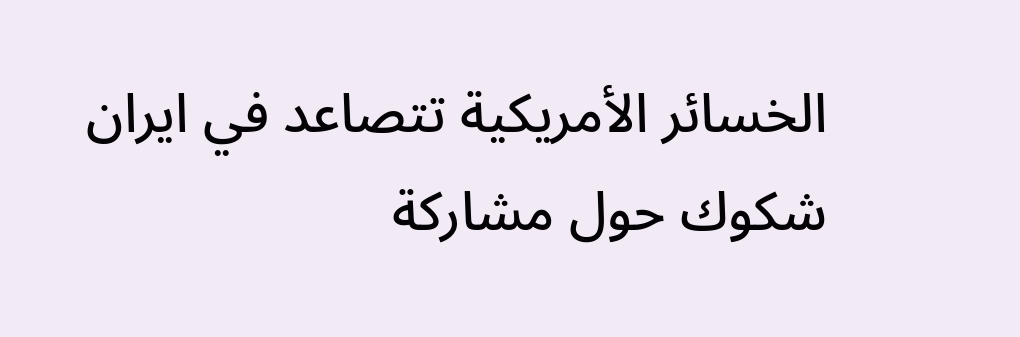الخسائر الأمريكية تتصاعد في ايران    شكوك حول مشاركة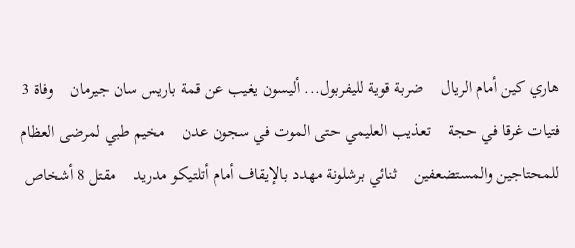هاري كين أمام الريال    ضربة قوية لليفربول... أليسون يغيب عن قمة باريس سان جيرمان    وفاة 3 فتيات غرقا في حجة    تعذيب العليمي حتى الموت في سجون عدن    مخيم طبي لمرضى العظام للمحتاجين والمستضعفين    ثنائي برشلونة مهدد بالإيقاف أمام أتلتيكو مدريد    مقتل 8 أشخاص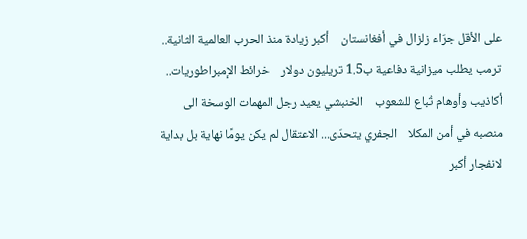على الأقل جرّاء زلزال في أفغانستان    أكبر زيادة منذ الحرب العالمية الثانية.. ترمب يطلب ميزانية دفاعية ب1.5 تريليون دولار    خرائط الإمبراطوريات.. أكاذيب وأوهام تُباع للشعوب    الخنبشي يعيد رجل المهمات الوسخة الى منصبه في أمن المكلا    الجفري يتحدّى... الاعتقال لم يكن يومًا نهاية بل بداية لانفجار أكبر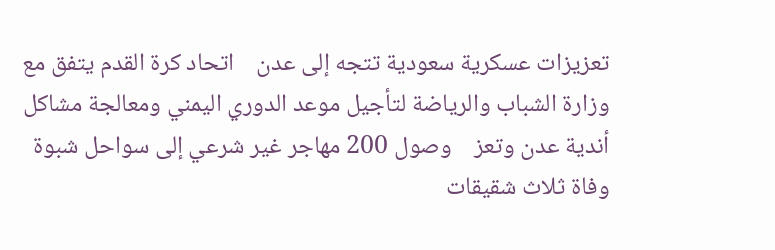تعزيزات عسكرية سعودية تتجه إلى عدن    اتحاد كرة القدم يتفق مع وزارة الشباب والرياضة لتأجيل موعد الدوري اليمني ومعالجة مشاكل أندية عدن وتعز    وصول 200 مهاجر غير شرعي إلى سواحل شبوة    وفاة ثلاث شقيقات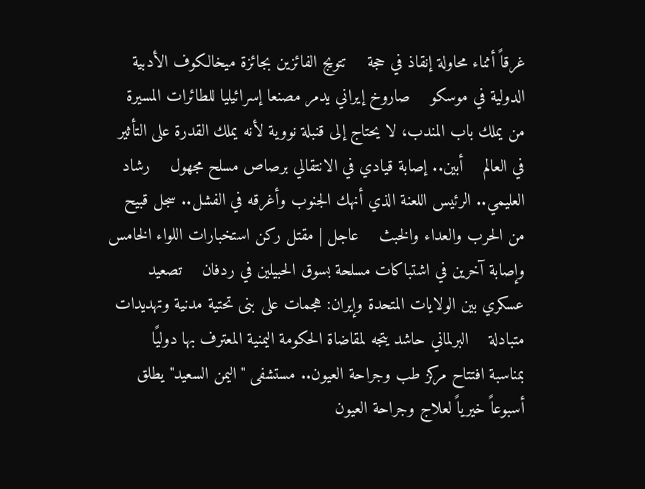غرقاً أثناء محاولة إنقاذ في حجة    تتويج الفائزين بجائزة ميخالكوف الأدبية الدولية في موسكو    صاروخ إيراني يدمر مصنعا إسرائيليا للطائرات المسيرة    من يملك باب المندب، لا يحتاج إلى قنبلة نووية لأنه يملك القدرة على التأثير في العالم    أبين.. إصابة قيادي في الانتقالي برصاص مسلح مجهول    رشاد العليمي.. الرئيس اللعنة الذي أنهك الجنوب وأغرقه في الفشل.. سجل قبيح من الحرب والعداء والخبث    عاجل | مقتل ركن استخبارات اللواء الخامس وإصابة آخرين في اشتباكات مسلحة بسوق الحبيلين في ردفان    تصعيد عسكري بين الولايات المتحدة وإيران: هجمات على بنى تحتية مدنية وتهديدات متبادلة    البرلماني حاشد يتجه لمقاضاة الحكومة اليمنية المعترف بها دوليًا    بمناسبة افتتاح مركز طب وجراحة العيون.. مستشفى "اليمن السعيد" يطلق أسبوعاً خيرياً لعلاج وجراحة العيون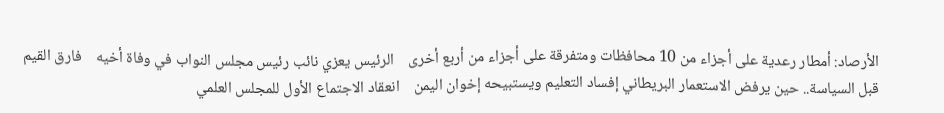الأرصاد: أمطار رعدية على أجزاء من 10 محافظات ومتفرقة على أجزاء من أربع أخرى    الرئيس يعزي نائب رئيس مجلس النواب في وفاة أخيه    فارق القيم قبل السياسة.. حين يرفض الاستعمار البريطاني إفساد التعليم ويستبيحه إخوان اليمن    انعقاد الاجتماع الأول للمجلس العلمي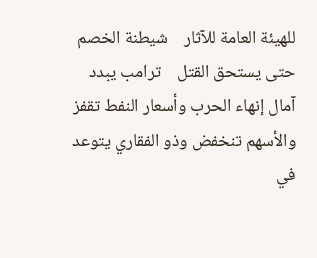للهيئة العامة للآثار    شيطنة الخصم حتى يستحق القتل    ترامب يبدد آمال إنهاء الحرب وأسعار النفط تقفز والأسهم تنخفض وذو الفقاري يتوعد    في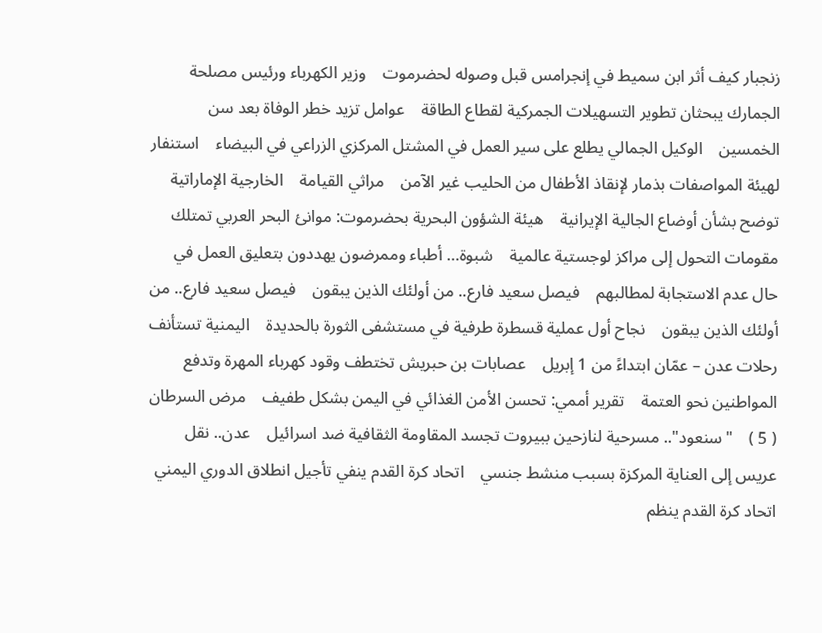زنجبار كيف أثر ابن سميط في إنجرامس قبل وصوله لحضرموت    وزير الكهرباء ورئيس مصلحة الجمارك يبحثان تطوير التسهيلات الجمركية لقطاع الطاقة    عوامل تزيد خطر الوفاة بعد سن الخمسين    الوكيل الجمالي يطلع على سير العمل في المشتل المركزي الزراعي في البيضاء    استنفار لهيئة المواصفات بذمار لإنقاذ الأطفال من الحليب غير الآمن    مراثي القيامة    الخارجية الإماراتية توضح بشأن أوضاع الجالية الإيرانية    هيئة الشؤون البحرية بحضرموت: موانئ البحر العربي تمتلك مقومات التحول إلى مراكز لوجستية عالمية    شبوة… أطباء وممرضون يهددون بتعليق العمل في حال عدم الاستجابة لمطالبهم    فيصل سعيد فارع.. من أولئك الذين يبقون    فيصل سعيد فارع.. من أولئك الذين يبقون    نجاح أول عملية قسطرة طرفية في مستشفى الثورة بالحديدة    اليمنية تستأنف رحلات عدن – عمّان ابتداءً من 1 إبريل    عصابات بن حبريش تختطف وقود كهرباء المهرة وتدفع المواطنين نحو العتمة    تقرير أممي: تحسن الأمن الغذائي في اليمن بشكل طفيف    مرض السرطان ( 5 )    "سنعود".. مسرحية لنازحين ببيروت تجسد المقاومة الثقافية ضد اسرائيل    عدن.. نقل عريس إلى العناية المركزة بسبب منشط جنسي    اتحاد كرة القدم ينفي تأجيل انطلاق الدوري اليمني    اتحاد كرة القدم ينظم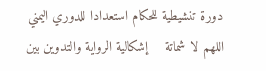دورة تنشيطية للحكام استعدادا للدوري اليمني    اللهم لا شماتة    إشكالية الرواية والتدوين بين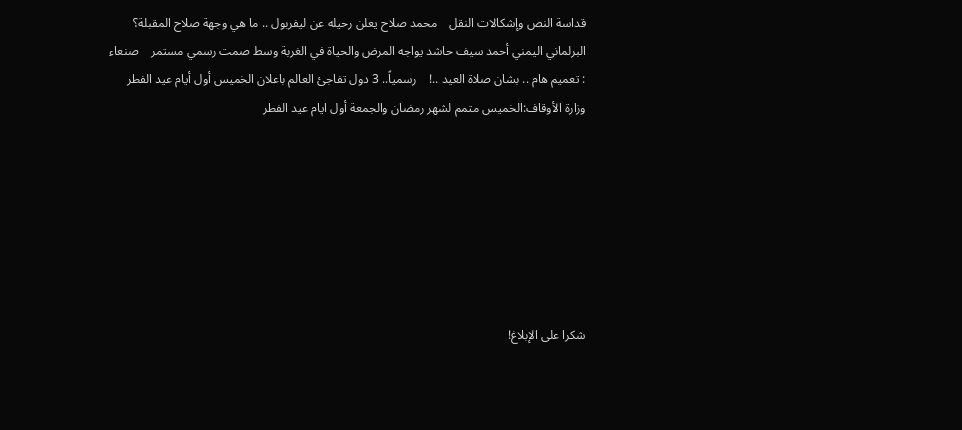قداسة النص وإشكالات النقل    محمد صلاح يعلن رحيله عن ليفربول .. ما هي وجهة صلاح المقبلة؟    البرلماني اليمني أحمد سيف حاشد يواجه المرض والحياة في الغربة وسط صمت رسمي مستمر    صنعاء : تعميم هام .. بشان صلاة العيد ..!    رسمياً.. 3 دول تفاجئ العالم باعلان الخميس أول أيام عيد الفطر    وزارة الأوقاف:الخميس متمم لشهر رمضان والجمعة أول ايام عيد الفطر







شكرا على الإبلاغ!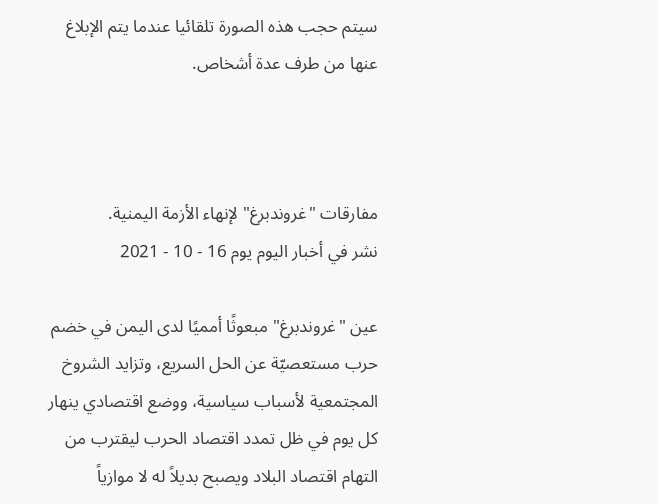سيتم حجب هذه الصورة تلقائيا عندما يتم الإبلاغ عنها من طرف عدة أشخاص.



مفارقات "غروندبرغ" لإنهاء الأزمة اليمنية.
نشر في أخبار اليوم يوم 16 - 10 - 2021

عين "غروندبرغ" مبعوثًا أمميًا لدى اليمن في خضم حرب مستعصيّة عن الحل السريع، وتزايد الشروخ المجتمعية لأسباب سياسية، ووضع اقتصادي ينهار كل يوم في ظل تمدد اقتصاد الحرب ليقترب من التهام اقتصاد البلاد ويصبح بديلاً له لا موازياً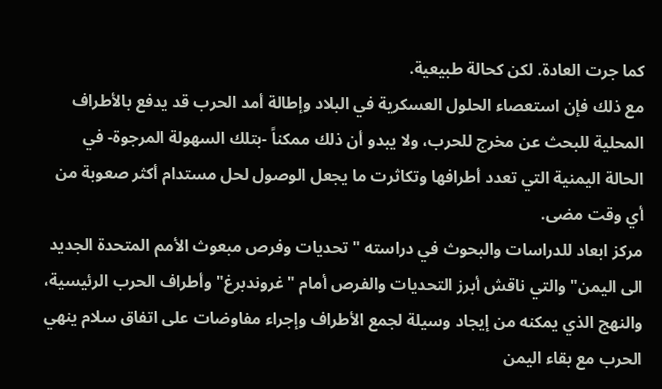كما جرت العادة. لكن كحالة طبيعية.
مع ذلك فإن استعصاء الحلول العسكرية في البلاد وإطالة أمد الحرب قد يدفع بالأطراف المحلية للبحث عن مخرج للحرب، ولا يبدو أن ذلك ممكناً -بتلك السهولة المرجوة- في الحالة اليمنية التي تعدد أطرافها وتكاثرت ما يجعل الوصول لحل مستدام أكثر صعوبة من أي وقت مضى.
مركز ابعاد للدراسات والبحوث في دراسته "تحديات وفرص مبعوث الأمم المتحدة الجديد الى اليمن" والتي ناقش أبرز التحديات والفرص أمام "غروندبرغ" وأطراف الحرب الرئيسية، والنهج الذي يمكنه من إيجاد وسيلة لجمع الأطراف وإجراء مفاوضات على اتفاق سلام ينهي الحرب مع بقاء اليمن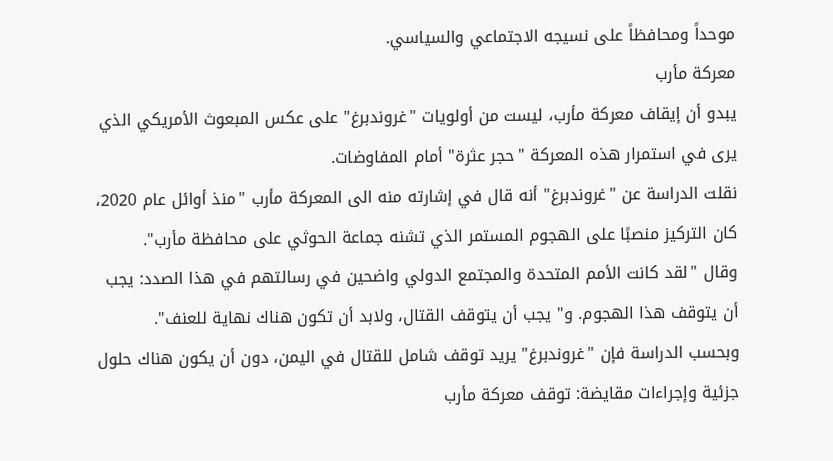موحداً ومحافظاً على نسيجه الاجتماعي والسياسي.
معركة مأرب
يبدو أن إيقاف معركة مأرب، ليست من أولويات "غروندبرغ" على عكس المبعوث الأمريكي الذي يرى في استمرار هذه المعركة "حجر عثرة" أمام المفاوضات.
نقلت الدراسة عن "غروندبرغ" أنه قال في إشارته منه الى المعركة مأرب "منذ أوائل عام 2020، كان التركيز منصبًا على الهجوم المستمر الذي تشنه جماعة الحوثي على محافظة مأرب".
وقال "لقد كانت الأمم المتحدة والمجتمع الدولي واضحين في رسالتهم في هذا الصدد: يجب أن يتوقف هذا الهجوم. و" يجب أن يتوقف القتال، ولابد أن تكون هناك نهاية للعنف".
وبحسب الدراسة فإن "غروندبرغ" يريد توقف شامل للقتال في اليمن، دون أن يكون هناك حلول جزئية وإجراءات مقايضة: توقف معركة مأرب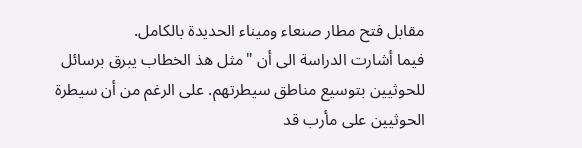مقابل فتح مطار صنعاء وميناء الحديدة بالكامل.
فيما أشارت الدراسة الى أن "مثل هذ الخطاب يبرق برسائل للحوثيين بتوسيع مناطق سيطرتهم. على الرغم من أن سيطرة الحوثيين على مأرب قد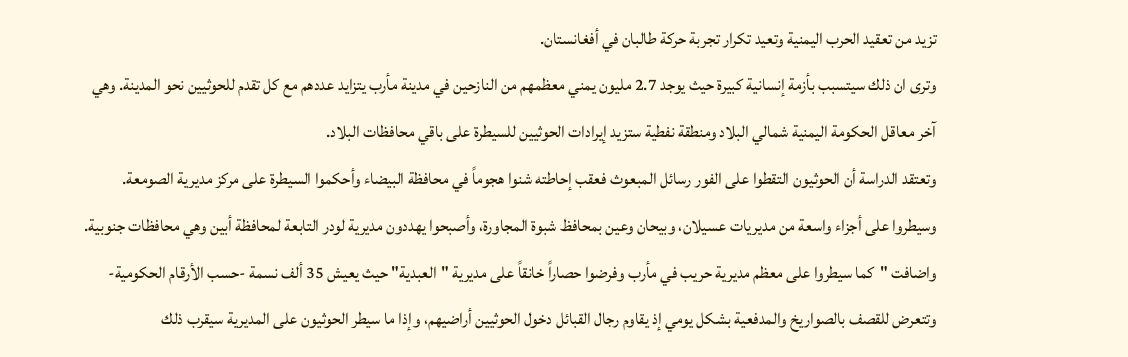تزيد من تعقيد الحرب اليمنية وتعيد تكرار تجربة حركة طالبان في أفغانستان.
وترى ان ذلك سيتسبب بأزمة إنسانية كبيرة حيث يوجد 2.7 مليون يمني معظمهم من النازحين في مدينة مأرب يتزايد عددهم مع كل تقدم للحوثيين نحو المدينة. وهي آخر معاقل الحكومة اليمنية شمالي البلاد ومنطقة نفطية ستزيد إيرادات الحوثيين للسيطرة على باقي محافظات البلاد.
وتعتقد الدراسة أن الحوثيون التقطوا على الفور رسائل المبعوث فعقب إحاطته شنوا هجوماً في محافظة البيضاء وأحكموا السيطرة على مركز مديرية الصومعة. وسيطروا على أجزاء واسعة من مديريات عسيلان، وبيحان وعين بمحافظ شبوة المجاورة، وأصبحوا يهددون مديرية لودر التابعة لمحافظة أبين وهي محافظات جنوبية.
واضافت "كما سيطروا على معظم مديرية حريب في مأرب وفرضوا حصاراً خانقاً على مديرية "العبدية" حيث يعيش 35 ألف نسمة -حسب الأرقام الحكومية- وتتعرض للقصف بالصواريخ والمدفعية بشكل يومي إذ يقاوم رجال القبائل دخول الحوثيين أراضيهم، وإذا ما سيطر الحوثيون على المديرية سيقرب ذلك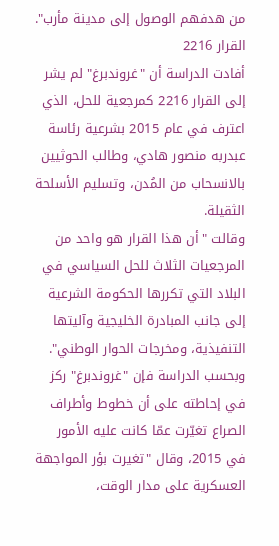من هدفهم الوصول إلى مدينة مأرب".
القرار 2216
أفادت الدراسة أن "غروندبرغ" لم يشر إلى القرار 2216 كمرجعية للحل، الذي اعترف في عام 2015 بشرعية رئاسة عبدربه منصور هادي، وطالب الحوثيين بالانسحاب من المُدن، وتسليم الأسلحة الثقيلة.
وقالت "أن هذا القرار هو واحد من المرجعيات الثلاث للحل السياسي في البلاد التي تكررها الحكومة الشرعية إلى جانب المبادرة الخليجية وآليتها التنفيذية، ومخرجات الحوار الوطني".
وبحسب الدراسة فإن "غروندبرغ" ركز في إحاطته على أن خطوط وأطراف الصراع تغيّرت عمّا كانت عليه الأمور في 2015، وقال "تغيرت بؤر المواجهة العسكرية على مدار الوقت،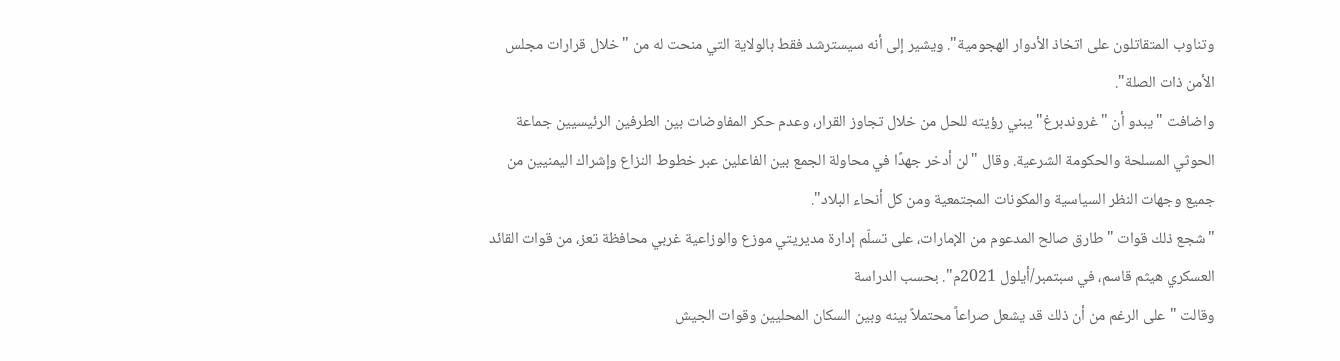وتناوب المتقاتلون على اتخاذ الأدوار الهجومية". ويشير إلى أنه سيسترشد فقط بالولاية التي منحت له من "خلال قرارات مجلس الأمن ذات الصلة".
واضافت "يبدو أن "غروندبرغ" يبني رؤيته للحل من خلال تجاوز القرار، وعدم حكر المفاوضات بين الطرفين الرئيسيين جماعة الحوثي المسلحة والحكومة الشرعية. وقال "لن أدخر جهدًا في محاولة الجمع بين الفاعلين عبر خطوط النزاع وإشراك اليمنيين من جميع وجهات النظر السياسية والمكونات المجتمعية ومن كل أنحاء البلاد".
"شجع ذلك قوات "طارق صالح المدعوم من الإمارات، على تسلّم إدارة مديريتي موزع والوزاعية غربي محافظة تعز، من قوات القائد العسكري هيثم قاسم، في سبتمبر/أيلول 2021م". بحسب الدراسة
وقالت "على الرغم من أن ذلك قد يشعل صراعاً محتملاً بينه وبين السكان المحليين وقوات الجيش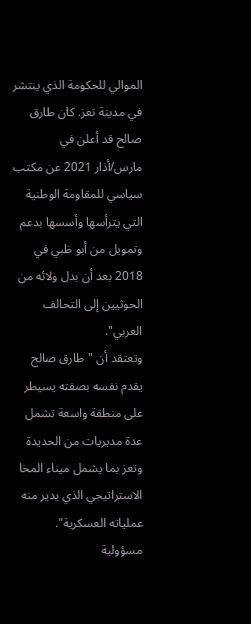الموالي للحكومة الذي ينتشر في مدينة تعز. كان طارق صالح قد أعلن في مارس/أذار 2021 عن مكتب سياسي للمقاومة الوطنية التي يترأسها وأسسها بدعم وتمويل من أبو ظبي في 2018 بعد أن بدل ولائه من الحوثيين إلى التحالف العربي".
وتعتقد أن "طارق صالح يقدم نفسه بصفته يسيطر على منطقة واسعة تشمل عدة مديريات من الحديدة وتعز بما يشمل ميناء المخا الاستراتيجي الذي يدير منه عملياته العسكرية".
مسؤولية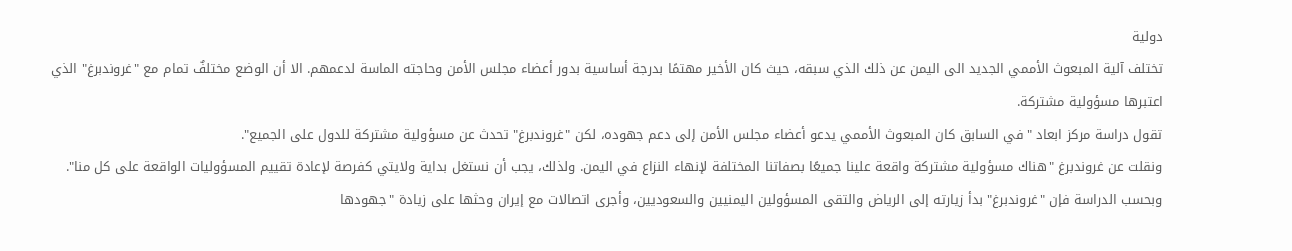دولية
تختلف آلية المبعوث الأممي الجديد الى اليمن عن ذلك الذي سبقه، حيث كان الأخير مهتمًا بدرجة أساسية بدور أعضاء مجلس الأمن وحاجته الماسة لدعمهم. الا أن الوضع مختلفٌ تمام مع "غروندبرغ" الذي اعتبرها مسؤولية مشتركة.
تقول دراسة مركز ابعاد "في السابق كان المبعوث الأممي يدعو أعضاء مجلس الأمن إلى دعم جهوده، لكن "غروندبرغ" تحدث عن مسؤولية مشتركة للدول على الجميع".
ونقلت عن غروندبرغ "هناك مسؤولية مشتركة واقعة علينا جميعًا بصفاتنا المختلفة لإنهاء النزاع في اليمن. ولذلك، يجب أن نستغل بداية ولايتي كفرصة لإعادة تقييم المسؤوليات الواقعة على كل منا".
وبحسب الدراسة فإن "غروندبرغ" بدأ زيارته إلى الرياض والتقى المسؤولين اليمنيين والسعوديين، وأجرى اتصالات مع إيران وحثها على زيادة "جهودها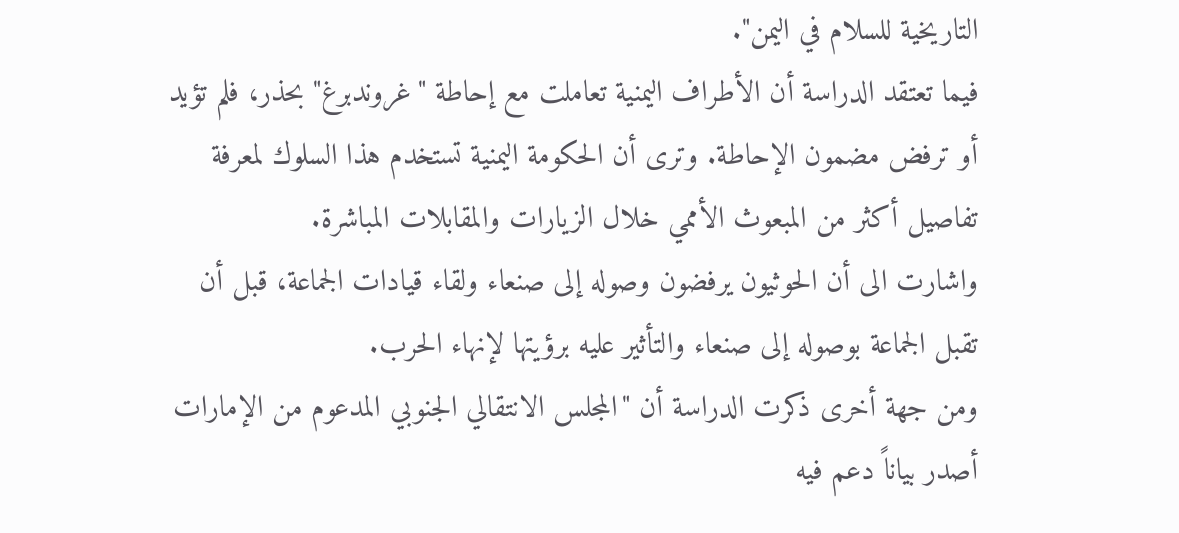التاريخية للسلام في اليمن".
فيما تعتقد الدراسة أن الأطراف اليمنية تعاملت مع إحاطة "غروندبرغ" بحذر، فلم تؤيد أو ترفض مضمون الإحاطة. وترى أن الحكومة اليمنية تستخدم هذا السلوك لمعرفة تفاصيل أكثر من المبعوث الأممي خلال الزيارات والمقابلات المباشرة.
واشارت الى أن الحوثيون يرفضون وصوله إلى صنعاء ولقاء قيادات الجماعة، قبل أن تقبل الجماعة بوصوله إلى صنعاء والتأثير عليه برؤيتها لإنهاء الحرب.
ومن جهة أخرى ذكرت الدراسة أن "المجلس الانتقالي الجنوبي المدعوم من الإمارات أصدر بياناً دعم فيه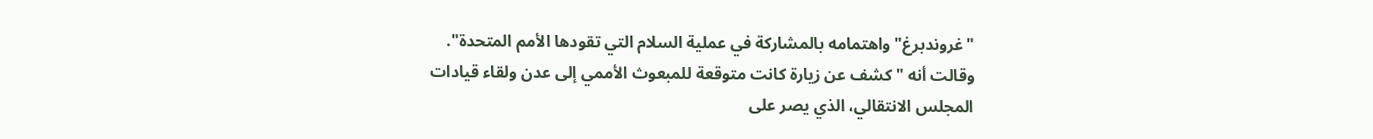"غروندبرغ" واهتمامه بالمشاركة في عملية السلام التي تقودها الأمم المتحدة".
وقالت أنه "كشف عن زيارة كانت متوقعة للمبعوث الأممي إلى عدن ولقاء قيادات المجلس الانتقالي، الذي يصر على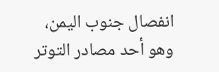انفصال جنوب اليمن، وهو أحد مصادر التوتر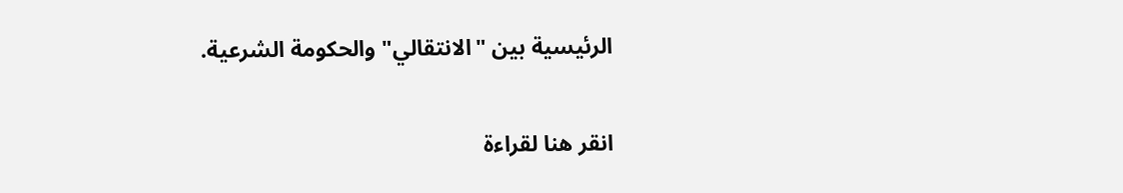الرئيسية بين "الانتقالي" والحكومة الشرعية.


انقر هنا لقراءة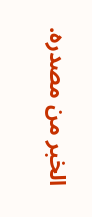الخبر من مصدره.